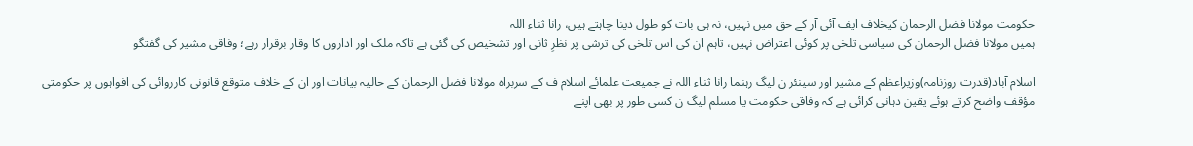حکومت مولانا فضل الرحمان کیخلاف ایف آئی آر کے حق میں نہیں، نہ ہی بات کو طول دینا چاہتے ہیں، رانا ثناء اللہ
ہمیں مولانا فضل الرحمان کی سیاسی تلخی پر کوئی اعتراض نہیں، تاہم ان کی اس تلخی کی ترشی پر نظرِ ثانی اور تشخیص کی گئی ہے تاکہ ملک اور اداروں کا وقار برقرار رہے؛ وفاقی مشیر کی گفتگو

اسلام آباد(قدرت روزنامہ)وزیراعظم کے مشیر اور سینئر ن لیگ رہنما رانا ثناء اللہ نے جمیعت علمائے اسلام ف کے سربراہ مولانا فضل الرحمان کے حالیہ بیانات اور ان کے خلاف متوقع قانونی کارروائی کی افواہوں پر حکومتی مؤقف واضح کرتے ہوئے یقین دہانی کرائی ہے کہ وفاقی حکومت یا مسلم لیگ ن کسی طور پر بھی اپنے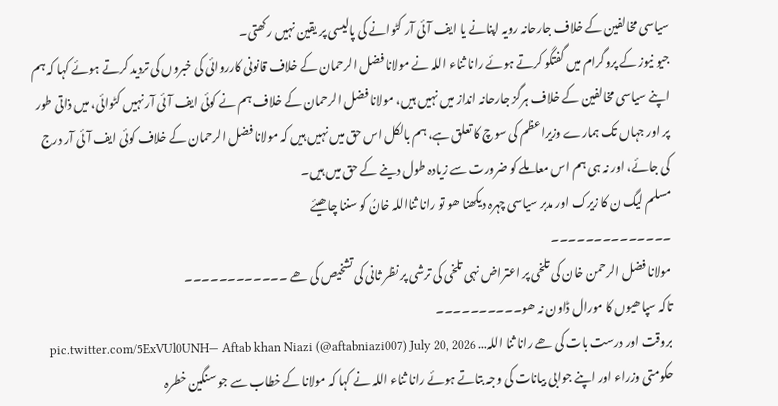سیاسی مخالفین کے خلاف جارحانہ رویہ اپنانے یا ایف آئی آر کٹوانے کی پالیسی پر یقین نہیں رکھتی۔
جیو نیوز کے پروگرام میں گفتگو کرتے ہوئے رانا ثناء اللہ نے مولانا فضل الرحمان کے خلاف قانونی کارروائی کی خبروں کی تردید کرتے ہوئے کہا کہ ہم اپنے سیاسی مخالفین کے خلاف ہرگز جارحانہ انداز میں نہیں ہیں، مولانا فضل الرحمان کے خلاف ہم نے کوئی ایف آئی آر نہیں کٹوائی، میں ذاتی طور پر اور جہاں تک ہمارے وزیراعظم کی سوچ کا تعلق ہے، ہم بالکل اس حق میں نہیں ہیں کہ مولانا فضل الرحمان کے خلاف کوئی ایف آئی آر درج کی جائے، اور نہ ہی ہم اس معاملے کو ضرورت سے زیادہ طول دینے کے حق میں ہیں۔
مسلم لیگ ن کا زیرک اور مدبر سیاسی چہرہ دیکھنا ھو تو رانا ثنااللہ خانُ کو سننا چاھیئے
۔۔۔۔۔۔۔۔۔۔۔۔۔۔
مولانا فضل الرحمن خان کی تلخی پر اعتراض نہی تلخی کی ترشی پر نظر ثانی کی تشخیص کی ھے ۔۔۔۔۔۔۔۔۔۔۔۔
تاکہ سپاھیوں کا مورال ڈاون نہ ھو۔۔۔۔۔۔۔۔۔۔
بروقت اور درست بات کی ھے رانا ثنا اللہ… pic.twitter.com/5ExVUl0UNH— Aftab khan Niazi (@aftabniazi007) July 20, 2026
حکومتی وزراء اور اپنے جوابی بیانات کی وجہ بتاتے ہوئے رانا ثناء اللہ نے کہا کہ مولانا کے خطاب سے جو سنگین خطرہ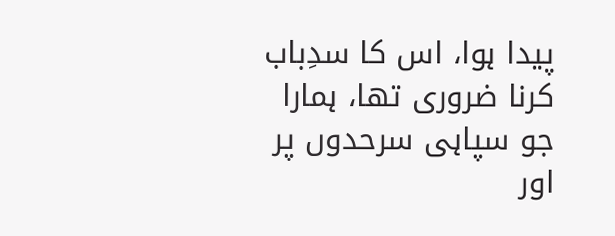پیدا ہوا، اس کا سدِباب کرنا ضروری تھا، ہمارا جو سپاہی سرحدوں پر اور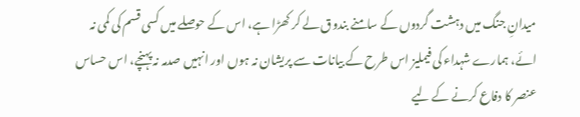میدانِ جنگ میں دہشت گردوں کے سامنے بندوق لے کر کھڑا ہے، اس کے حوصلے میں کسی قسم کی کمی نہ ائے، ہمارے شہداء کی فیملیز اس طرح کے بیانات سے پریشان نہ ہوں اور انہیں صدمہ نہ پہنچے، اس حساس عنصر کا دفاع کرنے کے لیے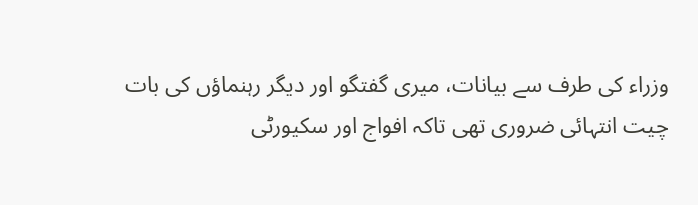وزراء کی طرف سے بیانات، میری گفتگو اور دیگر رہنماؤں کی بات چیت انتہائی ضروری تھی تاکہ افواج اور سکیورٹی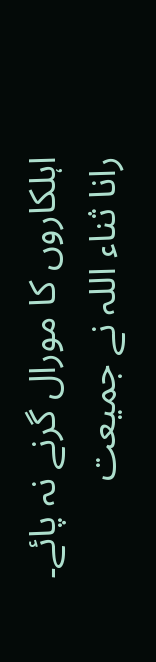اہلکاروں کا مورال گرنے نہ پائے۔
رانا ثناء اللہ نے جمیعت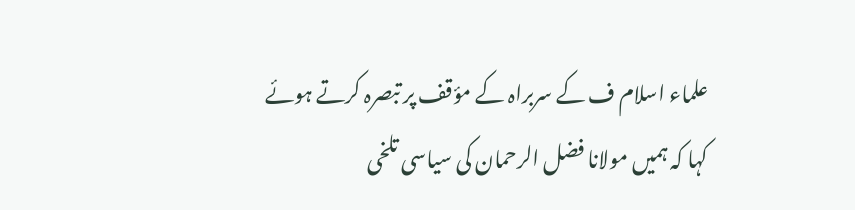علماء اسلام ف کے سربراہ کے مؤقف پر تبصرہ کرتے ہوئے کہا کہ ہمیں مولانا فضل الرحمان کی سیاسی تلخی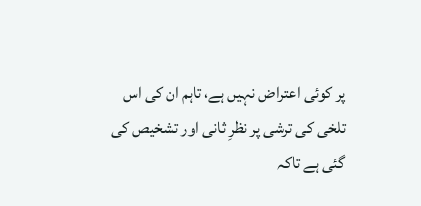پر کوئی اعتراض نہیں ہے، تاہم ان کی اس تلخی کی ترشی پر نظرِ ثانی اور تشخیص کی گئی ہے تاکہ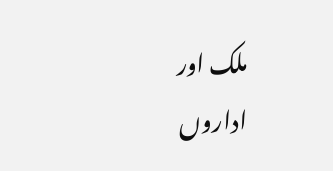ملک اور اداروں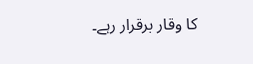کا وقار برقرار رہے۔